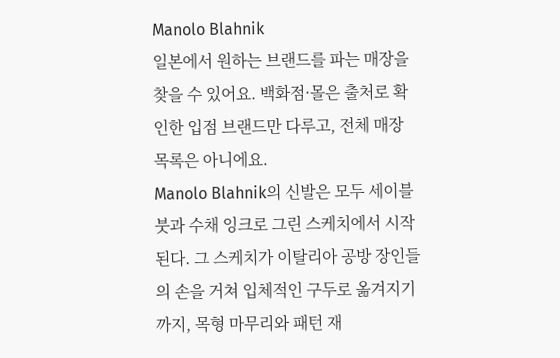Manolo Blahnik
일본에서 원하는 브랜드를 파는 매장을 찾을 수 있어요. 백화점·몰은 출처로 확인한 입점 브랜드만 다루고, 전체 매장 목록은 아니에요.
Manolo Blahnik의 신발은 모두 세이블 붓과 수채 잉크로 그린 스케치에서 시작된다. 그 스케치가 이탈리아 공방 장인들의 손을 거쳐 입체적인 구두로 옮겨지기까지, 목형 마무리와 패턴 재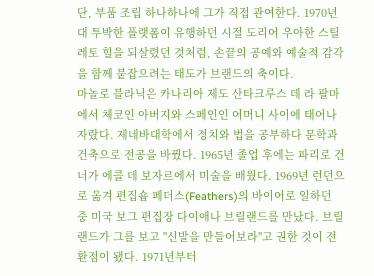단, 부품 조립 하나하나에 그가 직접 관여한다. 1970년대 투박한 플랫폼이 유행하던 시절 도리어 우아한 스틸레토 힐을 되살렸던 것처럼, 손끝의 공예와 예술적 감각을 함께 붙잡으려는 태도가 브랜드의 축이다.
마놀로 블라닉은 카나리아 제도 산타크루스 데 라 팔마에서 체코인 아버지와 스페인인 어머니 사이에 태어나 자랐다. 제네바대학에서 정치와 법을 공부하다 문학과 건축으로 전공을 바꿨다. 1965년 졸업 후에는 파리로 건너가 에콜 데 보자르에서 미술을 배웠다. 1969년 런던으로 옮겨 편집숍 페더스(Feathers)의 바이어로 일하던 중 미국 보그 편집장 다이애나 브릴랜드를 만났다. 브릴랜드가 그를 보고 "신발을 만들어보라"고 권한 것이 전환점이 됐다. 1971년부터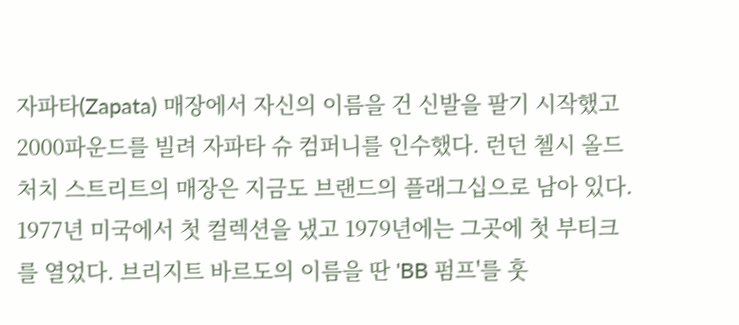자파타(Zapata) 매장에서 자신의 이름을 건 신발을 팔기 시작했고 2000파운드를 빌려 자파타 슈 컴퍼니를 인수했다. 런던 첼시 올드 처치 스트리트의 매장은 지금도 브랜드의 플래그십으로 남아 있다. 1977년 미국에서 첫 컬렉션을 냈고 1979년에는 그곳에 첫 부티크를 열었다. 브리지트 바르도의 이름을 딴 'BB 펌프'를 훗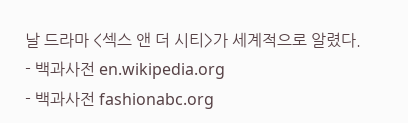날 드라마 <섹스 앤 더 시티>가 세계적으로 알렸다.
- 백과사전 en.wikipedia.org
- 백과사전 fashionabc.org